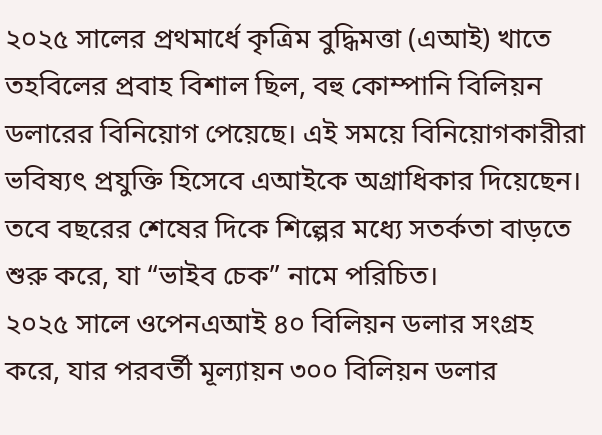২০২৫ সালের প্রথমার্ধে কৃত্রিম বুদ্ধিমত্তা (এআই) খাতে তহবিলের প্রবাহ বিশাল ছিল, বহু কোম্পানি বিলিয়ন ডলারের বিনিয়োগ পেয়েছে। এই সময়ে বিনিয়োগকারীরা ভবিষ্যৎ প্রযুক্তি হিসেবে এআইকে অগ্রাধিকার দিয়েছেন। তবে বছরের শেষের দিকে শিল্পের মধ্যে সতর্কতা বাড়তে শুরু করে, যা “ভাইব চেক” নামে পরিচিত।
২০২৫ সালে ওপেনএআই ৪০ বিলিয়ন ডলার সংগ্রহ করে, যার পরবর্তী মূল্যায়ন ৩০০ বিলিয়ন ডলার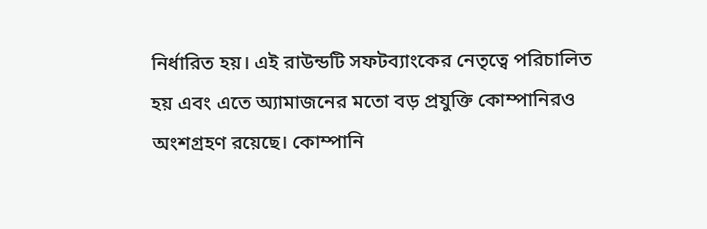নির্ধারিত হয়। এই রাউন্ডটি সফটব্যাংকের নেতৃত্বে পরিচালিত হয় এবং এতে অ্যামাজনের মতো বড় প্রযুক্তি কোম্পানিরও অংশগ্রহণ রয়েছে। কোম্পানি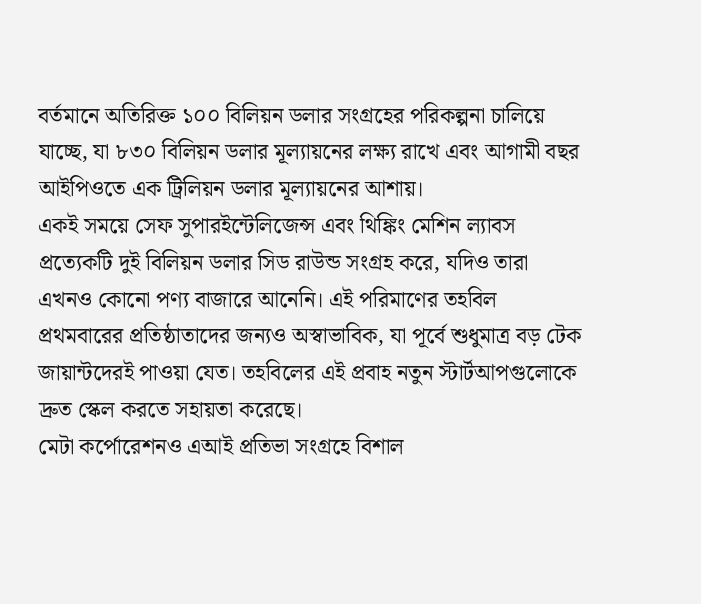বর্তমানে অতিরিক্ত ১০০ বিলিয়ন ডলার সংগ্রহের পরিকল্পনা চালিয়ে যাচ্ছে, যা ৮৩০ বিলিয়ন ডলার মূল্যায়নের লক্ষ্য রাখে এবং আগামী বছর আইপিওতে এক ট্রিলিয়ন ডলার মূল্যায়নের আশায়।
একই সময়ে সেফ সুপারইন্টেলিজেন্স এবং থিঙ্কিং মেশিন ল্যাবস প্রত্যেকটি দুই বিলিয়ন ডলার সিড রাউন্ড সংগ্রহ করে, যদিও তারা এখনও কোনো পণ্য বাজারে আনেনি। এই পরিমাণের তহবিল প্রথমবারের প্রতিষ্ঠাতাদের জন্যও অস্বাভাবিক, যা পূর্বে শুধুমাত্র বড় টেক জায়ান্টদেরই পাওয়া যেত। তহবিলের এই প্রবাহ নতুন স্টার্টআপগুলোকে দ্রুত স্কেল করতে সহায়তা করেছে।
মেটা কর্পোরেশনও এআই প্রতিভা সংগ্রহে বিশাল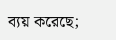ব্যয় করেছে;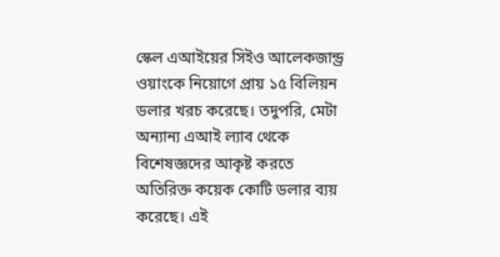স্কেল এআইয়ের সিইও আলেকজান্ড্র ওয়াংকে নিয়োগে প্রায় ১৫ বিলিয়ন ডলার খরচ করেছে। তদুপরি, মেটা অন্যান্য এআই ল্যাব থেকে বিশেষজ্ঞদের আকৃষ্ট করতে অতিরিক্ত কয়েক কোটি ডলার ব্যয় করেছে। এই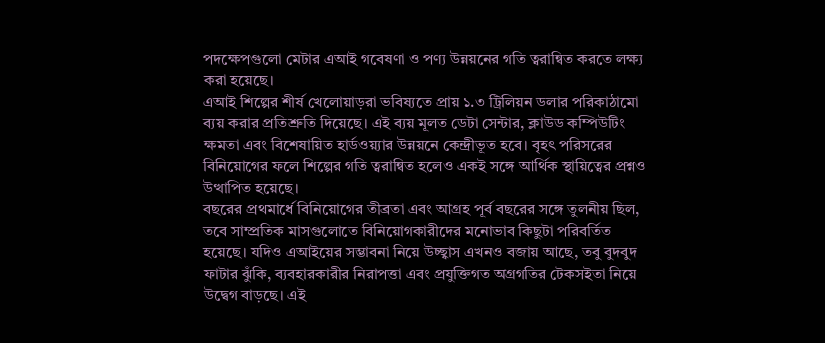পদক্ষেপগুলো মেটার এআই গবেষণা ও পণ্য উন্নয়নের গতি ত্বরান্বিত করতে লক্ষ্য করা হয়েছে।
এআই শিল্পের শীর্ষ খেলোয়াড়রা ভবিষ্যতে প্রায় ১.৩ ট্রিলিয়ন ডলার পরিকাঠামো ব্যয় করার প্রতিশ্রুতি দিয়েছে। এই ব্যয় মূলত ডেটা সেন্টার, ক্লাউড কম্পিউটিং ক্ষমতা এবং বিশেষায়িত হার্ডওয়্যার উন্নয়নে কেন্দ্রীভূত হবে। বৃহৎ পরিসরের বিনিয়োগের ফলে শিল্পের গতি ত্বরান্বিত হলেও একই সঙ্গে আর্থিক স্থায়িত্বের প্রশ্নও উত্থাপিত হয়েছে।
বছরের প্রথমার্ধে বিনিয়োগের তীব্রতা এবং আগ্রহ পূর্ব বছরের সঙ্গে তুলনীয় ছিল, তবে সাম্প্রতিক মাসগুলোতে বিনিয়োগকারীদের মনোভাব কিছুটা পরিবর্তিত হয়েছে। যদিও এআইয়ের সম্ভাবনা নিয়ে উচ্ছ্বাস এখনও বজায় আছে, তবু বুদবুদ ফাটার ঝুঁকি, ব্যবহারকারীর নিরাপত্তা এবং প্রযুক্তিগত অগ্রগতির টেকসইতা নিয়ে উদ্বেগ বাড়ছে। এই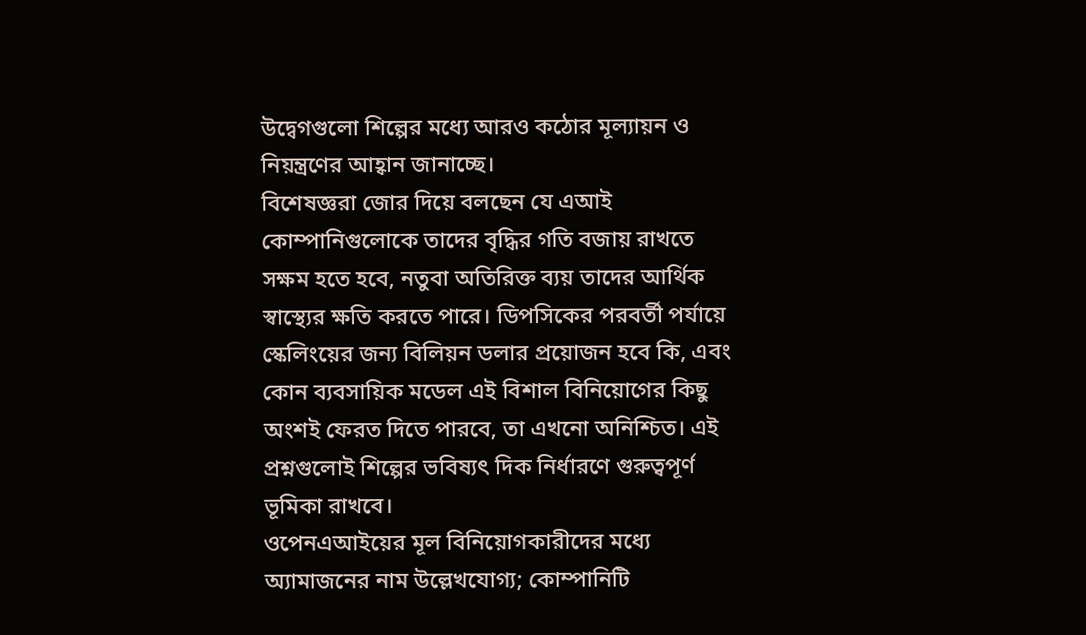উদ্বেগগুলো শিল্পের মধ্যে আরও কঠোর মূল্যায়ন ও নিয়ন্ত্রণের আহ্বান জানাচ্ছে।
বিশেষজ্ঞরা জোর দিয়ে বলছেন যে এআই কোম্পানিগুলোকে তাদের বৃদ্ধির গতি বজায় রাখতে সক্ষম হতে হবে, নতুবা অতিরিক্ত ব্যয় তাদের আর্থিক স্বাস্থ্যের ক্ষতি করতে পারে। ডিপসিকের পরবর্তী পর্যায়ে স্কেলিংয়ের জন্য বিলিয়ন ডলার প্রয়োজন হবে কি, এবং কোন ব্যবসায়িক মডেল এই বিশাল বিনিয়োগের কিছু অংশই ফেরত দিতে পারবে, তা এখনো অনিশ্চিত। এই প্রশ্নগুলোই শিল্পের ভবিষ্যৎ দিক নির্ধারণে গুরুত্বপূর্ণ ভূমিকা রাখবে।
ওপেনএআইয়ের মূল বিনিয়োগকারীদের মধ্যে অ্যামাজনের নাম উল্লেখযোগ্য; কোম্পানিটি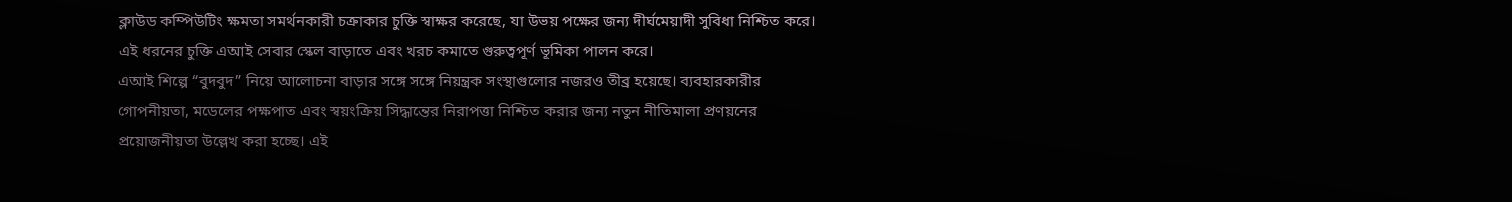ক্লাউড কম্পিউটিং ক্ষমতা সমর্থনকারী চক্রাকার চুক্তি স্বাক্ষর করেছে, যা উভয় পক্ষের জন্য দীর্ঘমেয়াদী সুবিধা নিশ্চিত করে। এই ধরনের চুক্তি এআই সেবার স্কেল বাড়াতে এবং খরচ কমাতে গুরুত্বপূর্ণ ভূমিকা পালন করে।
এআই শিল্পে “বুদবুদ” নিয়ে আলোচনা বাড়ার সঙ্গে সঙ্গে নিয়ন্ত্রক সংস্থাগুলোর নজরও তীব্র হয়েছে। ব্যবহারকারীর গোপনীয়তা, মডেলের পক্ষপাত এবং স্বয়ংক্রিয় সিদ্ধান্তের নিরাপত্তা নিশ্চিত করার জন্য নতুন নীতিমালা প্রণয়নের প্রয়োজনীয়তা উল্লেখ করা হচ্ছে। এই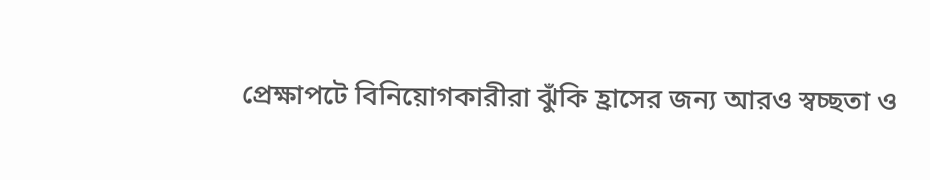প্রেক্ষাপটে বিনিয়োগকারীরা ঝুঁকি হ্রাসের জন্য আরও স্বচ্ছতা ও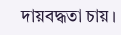দায়বদ্ধতা চায়।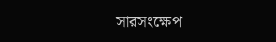সারসংক্ষেপ